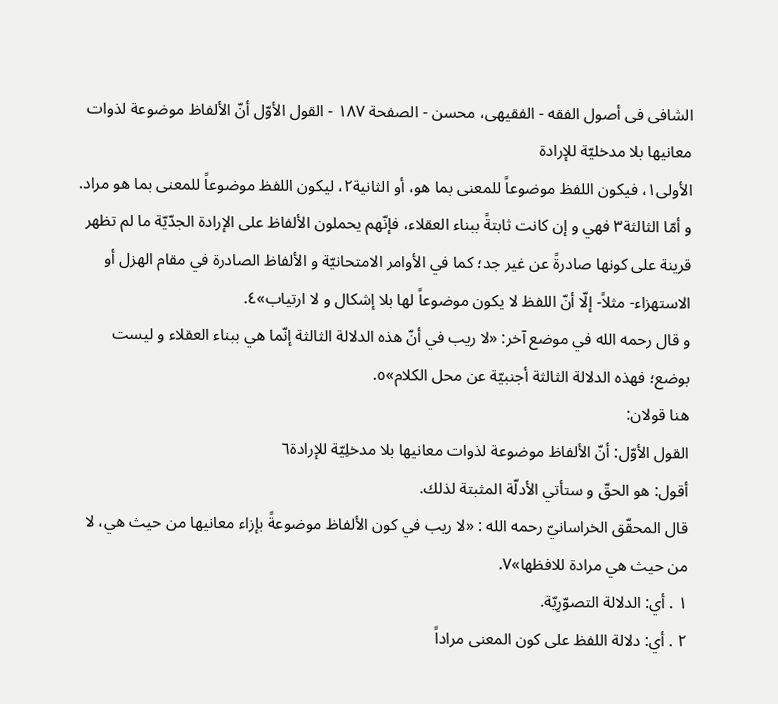الشافی فی أصول الفقه - الفقیهی، محسن - الصفحة ١٨٧ - القول الأوّل أنّ الألفاظ موضوعة لذوات معانيها بلا مدخلیّة للإرادة
الأولى١، فيكون اللفظ موضوعاً للمعنى بما هو، أو الثانية٢، ليكون اللفظ موضوعاً للمعنى بما هو مراد. و أمّا الثالثة٣ فهي و إن كانت ثابتةً ببناء العقلاء، فإنّهم يحملون الألفاظ على الإرادة الجدّيّة ما لم تظهر قرينة على كونها صادرةً عن غير جد؛ كما في الأوامر الامتحانيّة و الألفاظ الصادرة في مقام الهزل أو الاستهزاء- مثلاً- إلّا أنّ اللفظ لا يكون موضوعاً لها بلا إشكال و لا ارتياب»٤.
و قال رحمه الله في موضع آخر: «لا ريب في أنّ هذه الدلالة الثالثة إنّما هي ببناء العقلاء و ليست بوضع؛ فهذه الدلالة الثالثة أجنبيّة عن محل الكلام»٥.
هنا قولان:
القول الأوّل: أنّ الألفاظ موضوعة لذوات معانيها بلا مدخلِیّة للإرادة٦
أقول: هو الحقّ و ستأتي الأدلّة المثبتة لذلك.
قال المحقّق الخراسانيّ رحمه الله : «لا ريب في كون الألفاظ موضوعةً بإزاء معانيها من حيث هي، لا من حيث هي مرادة للافظها»٧.
١ . أي: الدلالة التصوّرِیّة.
٢ . أي: دلالة اللفظ على كون المعنى مراداً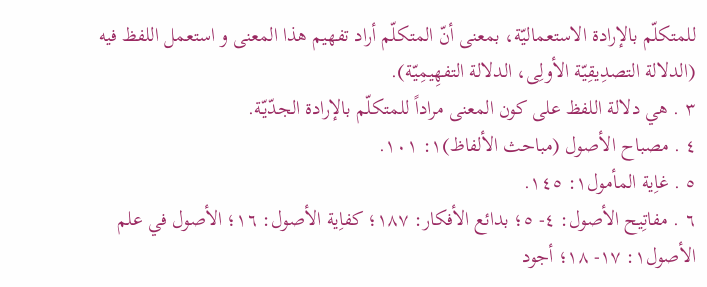للمتكلّم بالإرادة الاستعماليّة، بمعنى أنّ المتكلّم أراد تفهيم هذا المعنى و استعمل اللفظ فيه (الدلالة التصدِیقِیّة الأولِی، الدلالة التفهِیمِیّة).
٣ . هي دلالة اللفظ على كون المعنى مراداً للمتكلّم بالإرادة الجدّيّة.
٤ . مصباح الأصول (مباحث الألفاظ)١: ١٠١.
٥ . غاِیة المأمول١: ١٤٥.
٦ . مفاتِیح الأصول: ٤- ٥؛ بدائع الأفکار: ١٨٧؛ کفاِیة الأصول: ١٦؛ الأصول في علم الأصول١: ١٧- ١٨؛ أجود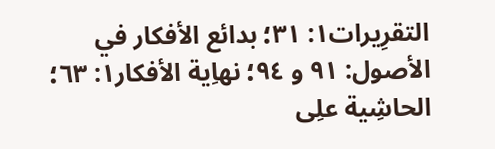التقرِیرات١: ٣١؛ بدائع الأفکار في الأصول: ٩١ و ٩٤؛ نهاِیة الأفکار١: ٦٣؛ الحاشِیة علِی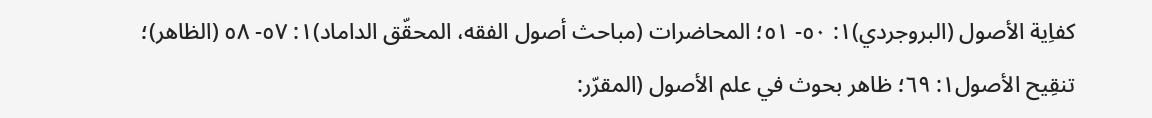کفاِیة الأصول (البروجردي)١: ٥٠- ٥١؛ المحاضرات (مباحث أصول الفقه، المحقّق الداماد)١: ٥٧- ٥٨ (الظاهر)؛ تنقِیح الأصول١: ٦٩؛ ظاهر بحوث في علم الأصول (المقرّر: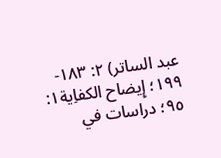عبد الساتر) ٢: ١٨٣- ١٩٩؛ إِیضاح الکفاِیة١: ٩٥؛ دراسات في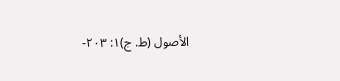الأصول (ط. ج)١: ٢٠٣-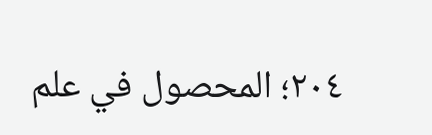٢٠٤؛ المحصول في علم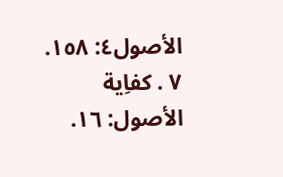الأصول٤: ١٥٨.
٧ . کفاِیة الأصول: ١٦.